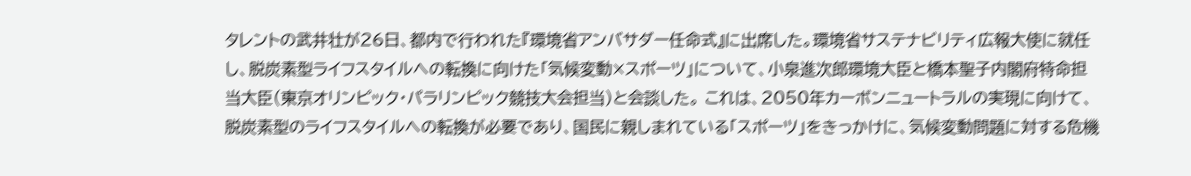タレントの武井壮が26日、都内で行われた『環境省アンバサダー任命式』に出席した。環境省サステナビリティ広報大使に就任し、脱炭素型ライフスタイルへの転換に向けた「気候変動×スポーツ」について、小泉進次郎環境大臣と橋本聖子内閣府特命担当大臣(東京オリンピック・パラリンピック競技大会担当)と会談した。 これは、2050年カーボンニュートラルの実現に向けて、脱炭素型のライフスタイルへの転換が必要であり、国民に親しまれている「スポーツ」をきっかけに、気候変動問題に対する危機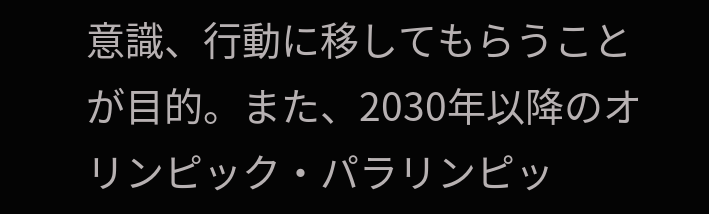意識、行動に移してもらうことが目的。また、2030年以降のオリンピック・パラリンピッ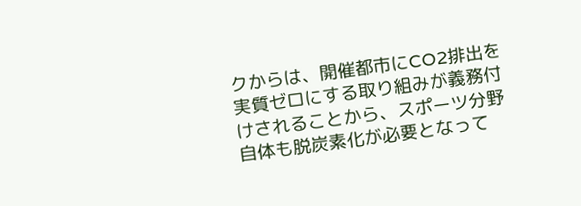クからは、開催都市にCO2排出を実質ゼロにする取り組みが義務付けされることから、スポーツ分野自体も脱炭素化が必要となって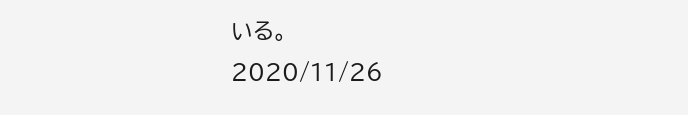いる。
2020/11/26